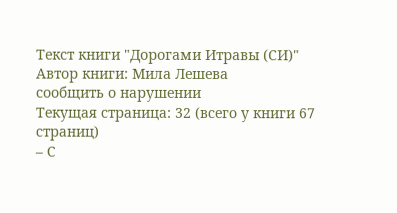Текст книги "Дорогами Итравы (СИ)"
Автор книги: Мила Лешева
сообщить о нарушении
Текущая страница: 32 (всего у книги 67 страниц)
– С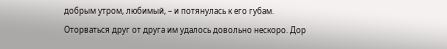добрым утром, любимый, – и потянулась к его губам.
Оторваться друг от друга им удалось довольно нескоро. Дор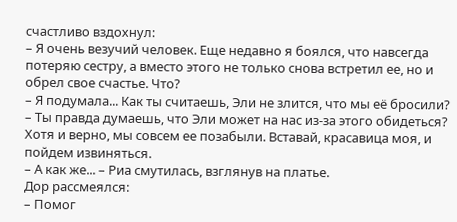счастливо вздохнул:
– Я очень везучий человек. Еще недавно я боялся, что навсегда потеряю сестру, а вместо этого не только снова встретил ее, но и обрел свое счастье. Что?
– Я подумала... Как ты считаешь, Эли не злится, что мы её бросили?
– Ты правда думаешь, что Эли может на нас из-за этого обидеться? Хотя и верно, мы совсем ее позабыли. Вставай, красавица моя, и пойдем извиняться.
– А как же... – Риа смутилась, взглянув на платье.
Дор рассмеялся:
– Помог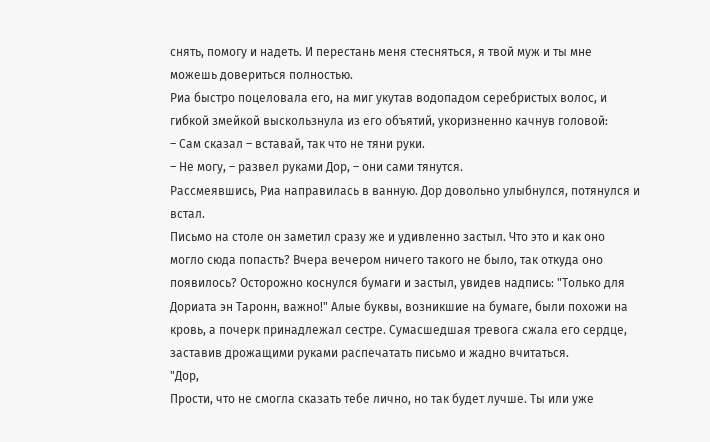снять, помогу и надеть. И перестань меня стесняться, я твой муж и ты мне можешь довериться полностью.
Риа быстро поцеловала его, на миг укутав водопадом серебристых волос, и гибкой змейкой выскользнула из его объятий, укоризненно качнув головой:
– Сам сказал – вставай, так что не тяни руки.
– Не могу, – развел руками Дор, – они сами тянутся.
Рассмеявшись, Риа направилась в ванную. Дор довольно улыбнулся, потянулся и встал.
Письмо на столе он заметил сразу же и удивленно застыл. Что это и как оно могло сюда попасть? Вчера вечером ничего такого не было, так откуда оно появилось? Осторожно коснулся бумаги и застыл, увидев надпись: "Только для Дориата эн Таронн, важно!" Алые буквы, возникшие на бумаге, были похожи на кровь, а почерк принадлежал сестре. Сумасшедшая тревога сжала его сердце, заставив дрожащими руками распечатать письмо и жадно вчитаться.
"Дор,
Прости, что не смогла сказать тебе лично, но так будет лучше. Ты или уже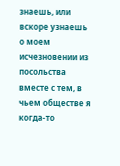знаешь, или вскоре узнаешь о моем исчезновении из посольства вместе с тем, в чьем обществе я когда-то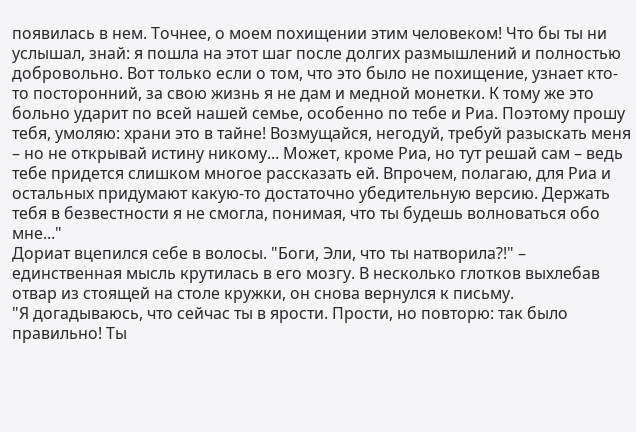появилась в нем. Точнее, о моем похищении этим человеком! Что бы ты ни услышал, знай: я пошла на этот шаг после долгих размышлений и полностью добровольно. Вот только если о том, что это было не похищение, узнает кто-то посторонний, за свою жизнь я не дам и медной монетки. К тому же это больно ударит по всей нашей семье, особенно по тебе и Риа. Поэтому прошу тебя, умоляю: храни это в тайне! Возмущайся, негодуй, требуй разыскать меня – но не открывай истину никому... Может, кроме Риа, но тут решай сам – ведь тебе придется слишком многое рассказать ей. Впрочем, полагаю, для Риа и остальных придумают какую-то достаточно убедительную версию. Держать тебя в безвестности я не смогла, понимая, что ты будешь волноваться обо мне..."
Дориат вцепился себе в волосы. "Боги, Эли, что ты натворила?!" – единственная мысль крутилась в его мозгу. В несколько глотков выхлебав отвар из стоящей на столе кружки, он снова вернулся к письму.
"Я догадываюсь, что сейчас ты в ярости. Прости, но повторю: так было правильно! Ты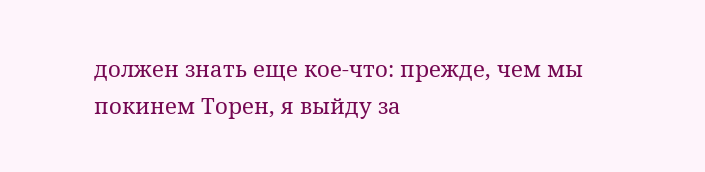должен знать еще кое-что: прежде, чем мы покинем Торен, я выйду за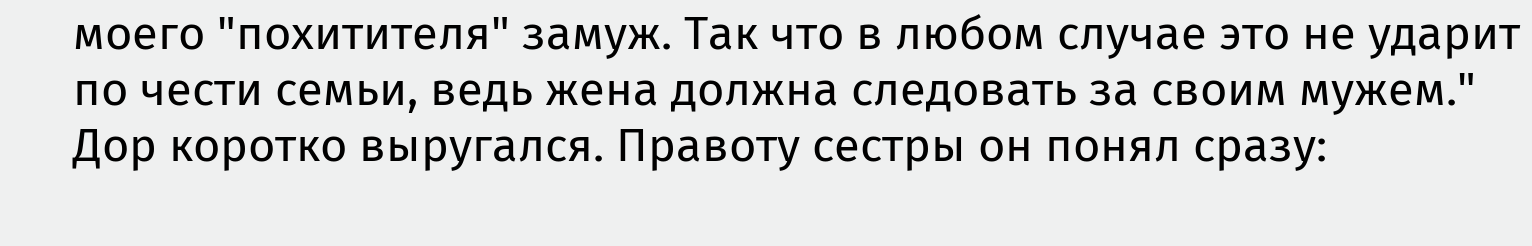моего "похитителя" замуж. Так что в любом случае это не ударит по чести семьи, ведь жена должна следовать за своим мужем."
Дор коротко выругался. Правоту сестры он понял сразу: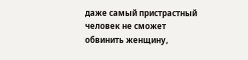даже самый пристрастный человек не сможет обвинить женщину,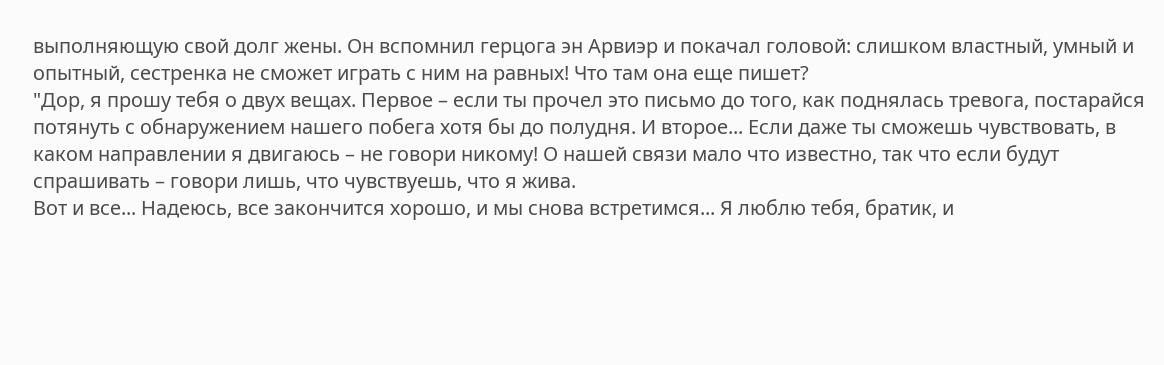выполняющую свой долг жены. Он вспомнил герцога эн Арвиэр и покачал головой: слишком властный, умный и опытный, сестренка не сможет играть с ним на равных! Что там она еще пишет?
"Дор, я прошу тебя о двух вещах. Первое – если ты прочел это письмо до того, как поднялась тревога, постарайся потянуть с обнаружением нашего побега хотя бы до полудня. И второе... Если даже ты сможешь чувствовать, в каком направлении я двигаюсь – не говори никому! О нашей связи мало что известно, так что если будут спрашивать – говори лишь, что чувствуешь, что я жива.
Вот и все... Надеюсь, все закончится хорошо, и мы снова встретимся... Я люблю тебя, братик, и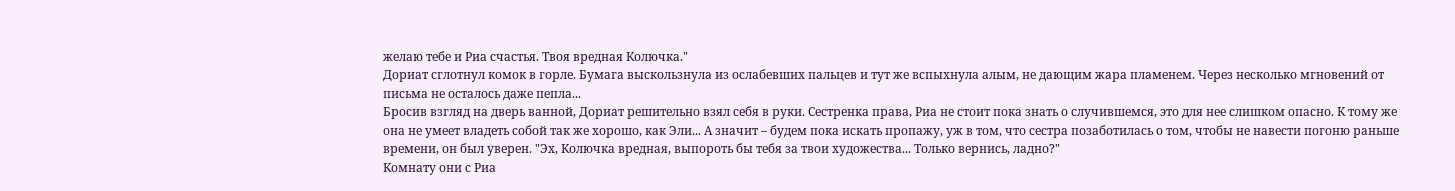желаю тебе и Риа счастья. Твоя вредная Колючка."
Дориат сглотнул комок в горле. Бумага выскользнула из ослабевших пальцев и тут же вспыхнула алым, не дающим жара пламенем. Через несколько мгновений от письма не осталось даже пепла...
Бросив взгляд на дверь ванной, Дориат решительно взял себя в руки. Сестренка права, Риа не стоит пока знать о случившемся, это для нее слишком опасно. К тому же она не умеет владеть собой так же хорошо, как Эли... А значит – будем пока искать пропажу, уж в том, что сестра позаботилась о том, чтобы не навести погоню раньше времени, он был уверен. "Эх, Колючка вредная, выпороть бы тебя за твои художества... Только вернись, ладно?"
Комнату они с Риа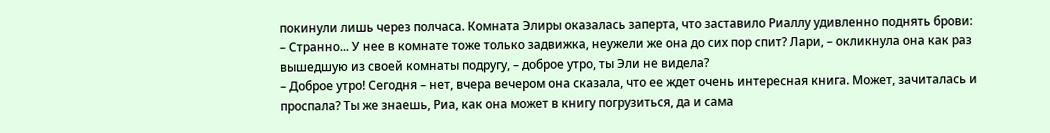покинули лишь через полчаса. Комната Элиры оказалась заперта, что заставило Риаллу удивленно поднять брови:
– Странно... У нее в комнате тоже только задвижка, неужели же она до сих пор спит? Лари, – окликнула она как раз вышедшую из своей комнаты подругу, – доброе утро, ты Эли не видела?
– Доброе утро! Сегодня – нет, вчера вечером она сказала, что ее ждет очень интересная книга. Может, зачиталась и проспала? Ты же знаешь, Риа, как она может в книгу погрузиться, да и сама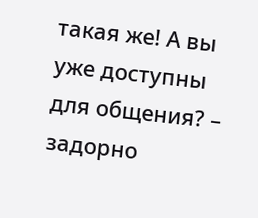такая же! А вы уже доступны для общения? – задорно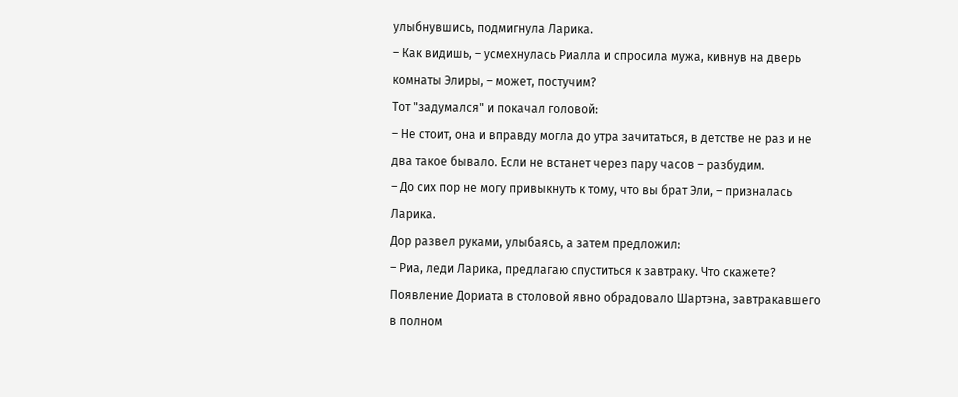улыбнувшись, подмигнула Ларика.
– Как видишь, – усмехнулась Риалла и спросила мужа, кивнув на дверь комнаты Элиры, – может, постучим?
Тот "задумался" и покачал головой:
– Не стоит, она и вправду могла до утра зачитаться, в детстве не раз и не два такое бывало. Если не встанет через пару часов – разбудим.
– До сих пор не могу привыкнуть к тому, что вы брат Эли, – призналась Ларика.
Дор развел руками, улыбаясь, а затем предложил:
– Риа, леди Ларика, предлагаю спуститься к завтраку. Что скажете?
Появление Дориата в столовой явно обрадовало Шартэна, завтракавшего в полном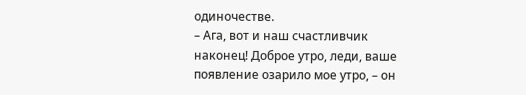одиночестве.
– Ага, вот и наш счастливчик наконец! Доброе утро, леди, ваше появление озарило мое утро, – он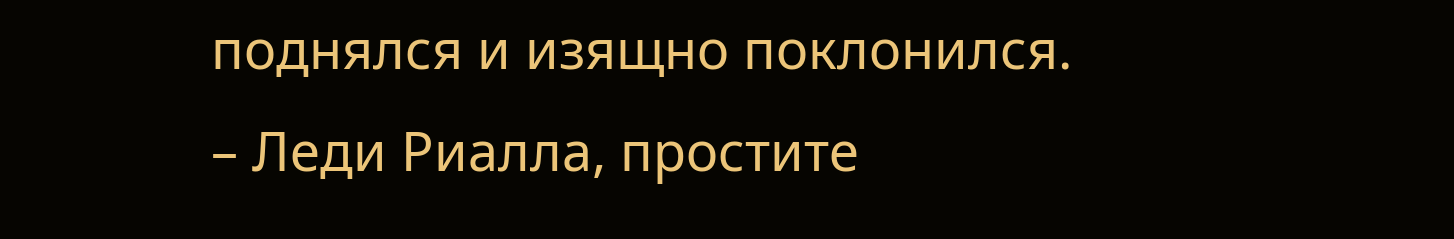поднялся и изящно поклонился. – Леди Риалла, простите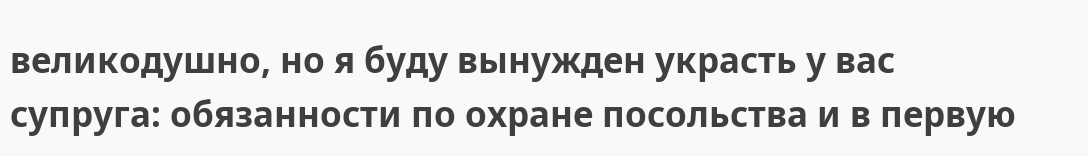великодушно, но я буду вынужден украсть у вас супруга: обязанности по охране посольства и в первую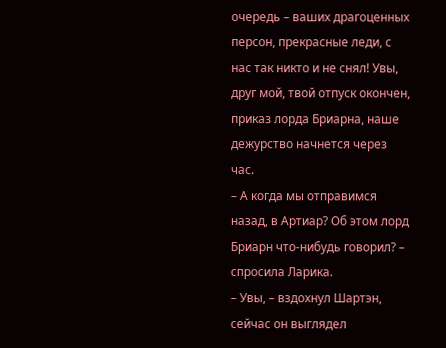очередь – ваших драгоценных персон, прекрасные леди, с нас так никто и не снял! Увы, друг мой, твой отпуск окончен, приказ лорда Бриарна, наше дежурство начнется через час.
– А когда мы отправимся назад, в Артиар? Об этом лорд Бриарн что-нибудь говорил? – спросила Ларика.
– Увы, – вздохнул Шартэн, сейчас он выглядел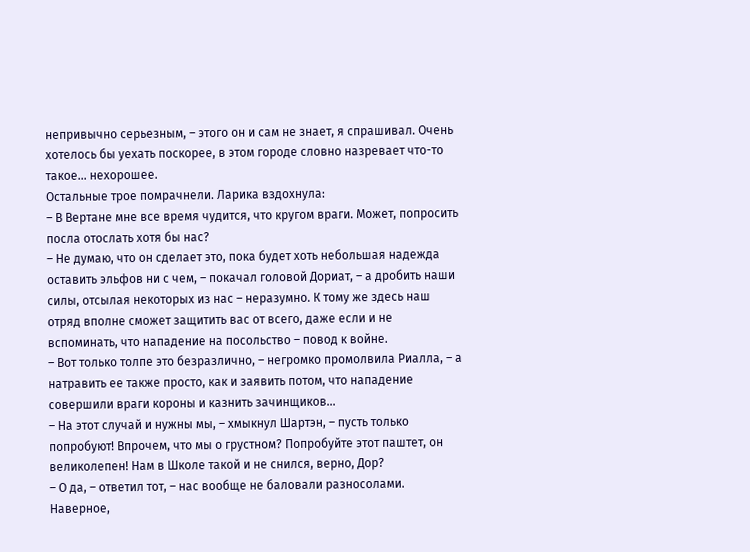непривычно серьезным, – этого он и сам не знает, я спрашивал. Очень хотелось бы уехать поскорее, в этом городе словно назревает что-то такое... нехорошее.
Остальные трое помрачнели. Ларика вздохнула:
– В Вертане мне все время чудится, что кругом враги. Может, попросить посла отослать хотя бы нас?
– Не думаю, что он сделает это, пока будет хоть небольшая надежда оставить эльфов ни с чем, – покачал головой Дориат, – а дробить наши силы, отсылая некоторых из нас – неразумно. К тому же здесь наш отряд вполне сможет защитить вас от всего, даже если и не вспоминать, что нападение на посольство – повод к войне.
– Вот только толпе это безразлично, – негромко промолвила Риалла, – а натравить ее также просто, как и заявить потом, что нападение совершили враги короны и казнить зачинщиков...
– На этот случай и нужны мы, – хмыкнул Шартэн, – пусть только попробуют! Впрочем, что мы о грустном? Попробуйте этот паштет, он великолепен! Нам в Школе такой и не снился, верно, Дор?
– О да, – ответил тот, – нас вообще не баловали разносолами. Наверное,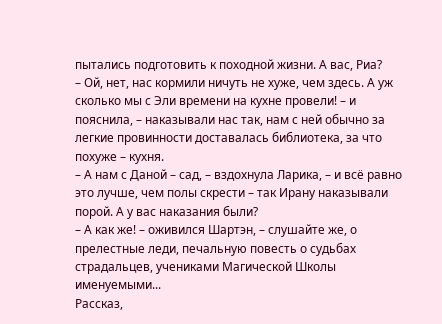пытались подготовить к походной жизни. А вас, Риа?
– Ой, нет, нас кормили ничуть не хуже, чем здесь. А уж сколько мы с Эли времени на кухне провели! – и пояснила, – наказывали нас так, нам с ней обычно за легкие провинности доставалась библиотека, за что похуже – кухня.
– А нам с Даной – сад, – вздохнула Ларика, – и всё равно это лучше, чем полы скрести – так Ирану наказывали порой. А у вас наказания были?
– А как же! – оживился Шартэн, – слушайте же, о прелестные леди, печальную повесть о судьбах страдальцев, учениками Магической Школы именуемыми...
Рассказ,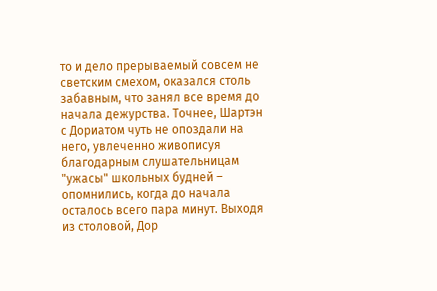то и дело прерываемый совсем не светским смехом, оказался столь забавным, что занял все время до начала дежурства. Точнее, Шартэн с Дориатом чуть не опоздали на него, увлеченно живописуя благодарным слушательницам "ужасы" школьных будней – опомнились, когда до начала осталось всего пара минут. Выходя из столовой, Дор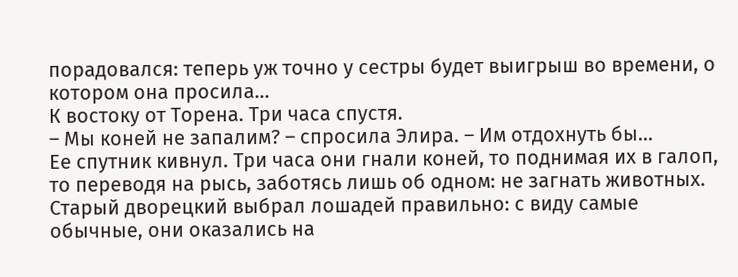порадовался: теперь уж точно у сестры будет выигрыш во времени, о котором она просила...
К востоку от Торена. Три часа спустя.
– Мы коней не запалим? – спросила Элира. – Им отдохнуть бы...
Ее спутник кивнул. Три часа они гнали коней, то поднимая их в галоп, то переводя на рысь, заботясь лишь об одном: не загнать животных. Старый дворецкий выбрал лошадей правильно: с виду самые обычные, они оказались на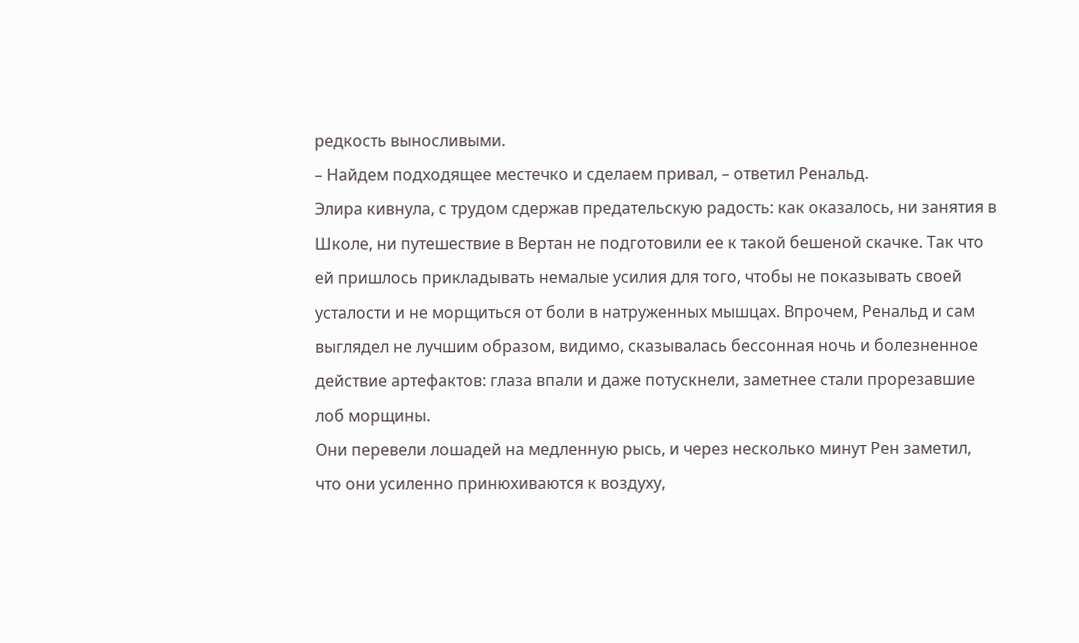редкость выносливыми.
– Найдем подходящее местечко и сделаем привал, – ответил Ренальд.
Элира кивнула, с трудом сдержав предательскую радость: как оказалось, ни занятия в Школе, ни путешествие в Вертан не подготовили ее к такой бешеной скачке. Так что ей пришлось прикладывать немалые усилия для того, чтобы не показывать своей усталости и не морщиться от боли в натруженных мышцах. Впрочем, Ренальд и сам выглядел не лучшим образом, видимо, сказывалась бессонная ночь и болезненное действие артефактов: глаза впали и даже потускнели, заметнее стали прорезавшие лоб морщины.
Они перевели лошадей на медленную рысь, и через несколько минут Рен заметил, что они усиленно принюхиваются к воздуху,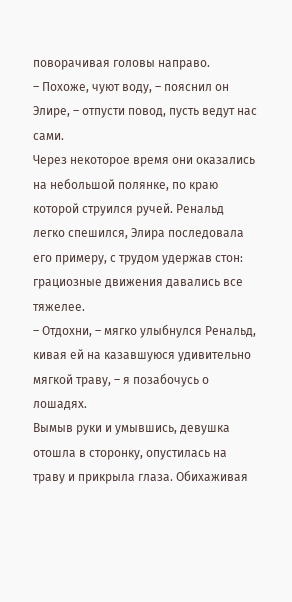поворачивая головы направо.
– Похоже, чуют воду, – пояснил он Элире, – отпусти повод, пусть ведут нас сами.
Через некоторое время они оказались на небольшой полянке, по краю которой струился ручей. Ренальд легко спешился, Элира последовала его примеру, с трудом удержав стон: грациозные движения давались все тяжелее.
– Отдохни, – мягко улыбнулся Ренальд, кивая ей на казавшуюся удивительно мягкой траву, – я позабочусь о лошадях.
Вымыв руки и умывшись, девушка отошла в сторонку, опустилась на траву и прикрыла глаза. Обихаживая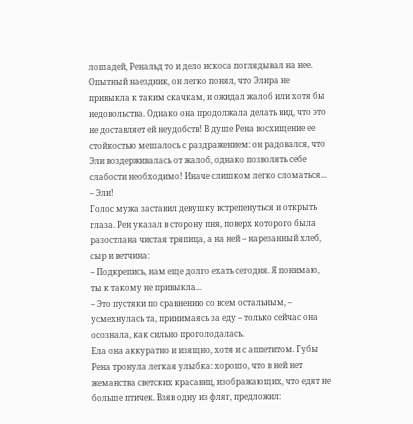лошадей, Ренальд то и дело искоса поглядывал на нее. Опытный наездник, он легко понял, что Элира не привыкла к таким скачкам, и ожидал жалоб или хотя бы недовольства. Однако она продолжала делать вид, что это не доставляет ей неудобств! В душе Рена восхищение ее стойкостью мешалось с раздражением: он радовался, что Эли воздерживалась от жалоб, однако позволять себе слабости необходимо! Иначе слишком легко сломаться...
– Эли!
Голос мужа заставил девушку встрепенуться и открыть глаза. Рен указал в сторону пня, поверх которого была разостлана чистая тряпица, а на ней – нарезанный хлеб, сыр и ветчина:
– Подкрепись, нам еще долго ехать сегодня. Я понимаю, ты к такому не привыкла...
– Это пустяки по сравнению со всем остальным, – усмехнулась та, принимаясь за еду – только сейчас она осознала, как сильно проголодалась.
Ела она аккуратно и изящно, хотя и с аппетитом. Губы Рена тронула легкая улыбка: хорошо, что в ней нет жеманства светских красавиц, изображающих, что едят не больше птичек. Взяв одну из фляг, предложил: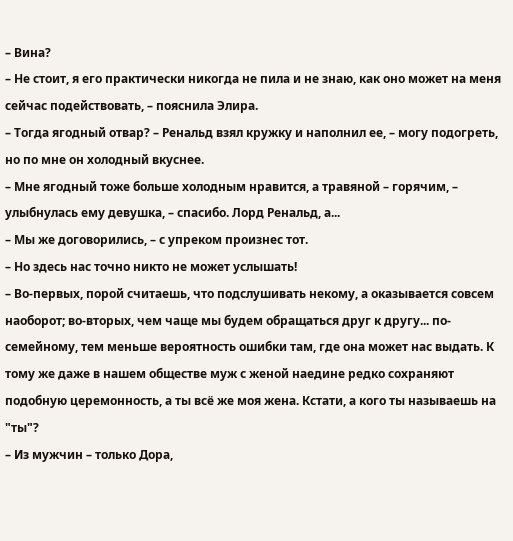– Вина?
– Не стоит, я его практически никогда не пила и не знаю, как оно может на меня сейчас подействовать, – пояснила Элира.
– Тогда ягодный отвар? – Ренальд взял кружку и наполнил ее, – могу подогреть, но по мне он холодный вкуснее.
– Мне ягодный тоже больше холодным нравится, а травяной – горячим, – улыбнулась ему девушка, – спасибо. Лорд Ренальд, а...
– Мы же договорились, – с упреком произнес тот.
– Но здесь нас точно никто не может услышать!
– Во-первых, порой считаешь, что подслушивать некому, а оказывается совсем наоборот; во-вторых, чем чаще мы будем обращаться друг к другу... по-семейному, тем меньше вероятность ошибки там, где она может нас выдать. К тому же даже в нашем обществе муж с женой наедине редко сохраняют подобную церемонность, а ты всё же моя жена. Кстати, а кого ты называешь на "ты"?
– Из мужчин – только Дора,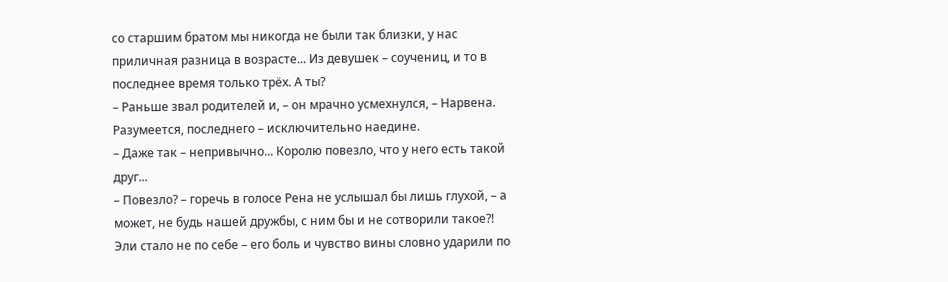со старшим братом мы никогда не были так близки, у нас приличная разница в возрасте... Из девушек – соучениц, и то в последнее время только трёх. А ты?
– Раньше звал родителей и, – он мрачно усмехнулся, – Нарвена. Разумеется, последнего – исключительно наедине.
– Даже так – непривычно... Королю повезло, что у него есть такой друг...
– Повезло? – горечь в голосе Рена не услышал бы лишь глухой, – а может, не будь нашей дружбы, с ним бы и не сотворили такое?!
Эли стало не по себе – его боль и чувство вины словно ударили по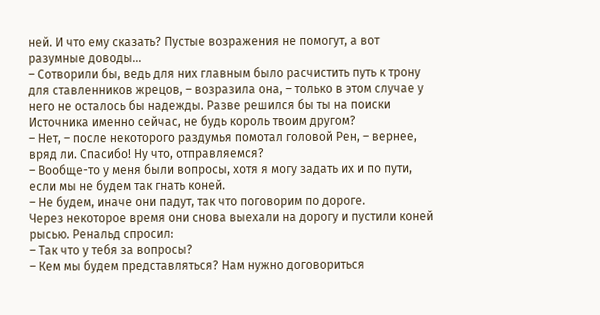ней. И что ему сказать? Пустые возражения не помогут, а вот разумные доводы...
– Сотворили бы, ведь для них главным было расчистить путь к трону для ставленников жрецов, – возразила она, – только в этом случае у него не осталось бы надежды. Разве решился бы ты на поиски Источника именно сейчас, не будь король твоим другом?
– Нет, – после некоторого раздумья помотал головой Рен, – вернее, вряд ли. Спасибо! Ну что, отправляемся?
– Вообще-то у меня были вопросы, хотя я могу задать их и по пути, если мы не будем так гнать коней.
– Не будем, иначе они падут, так что поговорим по дороге.
Через некоторое время они снова выехали на дорогу и пустили коней рысью. Ренальд спросил:
– Так что у тебя за вопросы?
– Кем мы будем представляться? Нам нужно договориться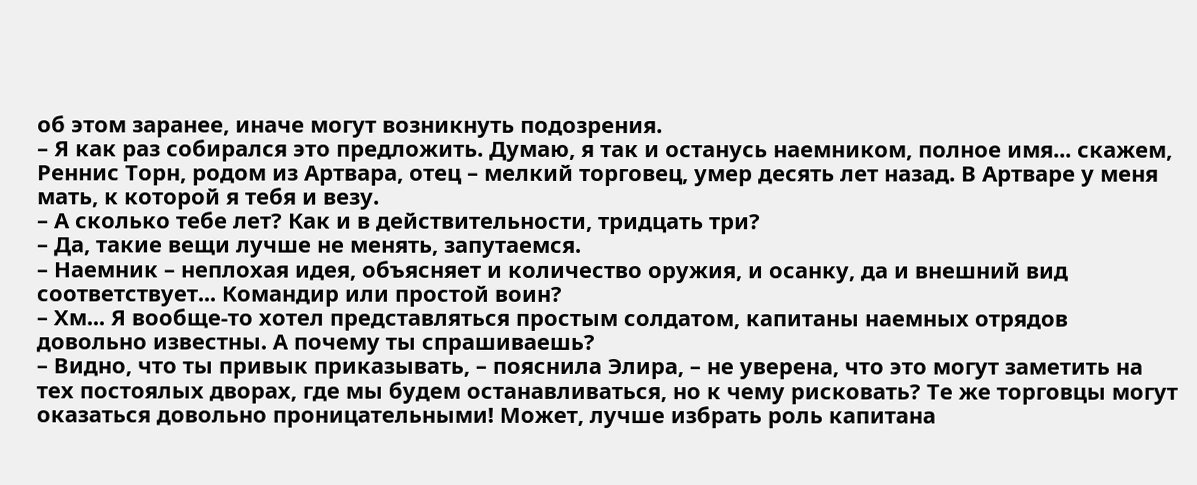об этом заранее, иначе могут возникнуть подозрения.
– Я как раз собирался это предложить. Думаю, я так и останусь наемником, полное имя... скажем, Реннис Торн, родом из Артвара, отец – мелкий торговец, умер десять лет назад. В Артваре у меня мать, к которой я тебя и везу.
– А сколько тебе лет? Как и в действительности, тридцать три?
– Да, такие вещи лучше не менять, запутаемся.
– Наемник – неплохая идея, объясняет и количество оружия, и осанку, да и внешний вид соответствует... Командир или простой воин?
– Хм... Я вообще-то хотел представляться простым солдатом, капитаны наемных отрядов довольно известны. А почему ты спрашиваешь?
– Видно, что ты привык приказывать, – пояснила Элира, – не уверена, что это могут заметить на тех постоялых дворах, где мы будем останавливаться, но к чему рисковать? Те же торговцы могут оказаться довольно проницательными! Может, лучше избрать роль капитана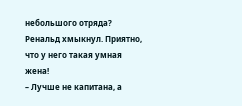небольшого отряда?
Ренальд хмыкнул. Приятно, что у него такая умная жена!
– Лучше не капитана, а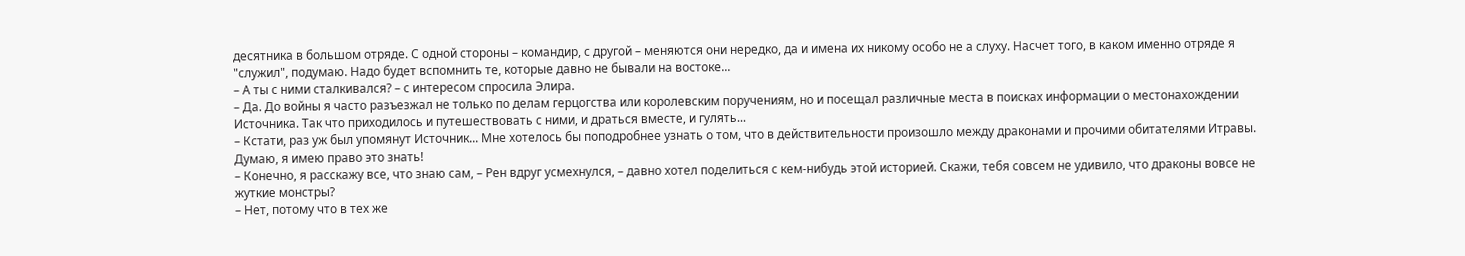десятника в большом отряде. С одной стороны – командир, с другой – меняются они нередко, да и имена их никому особо не а слуху. Насчет того, в каком именно отряде я "служил", подумаю. Надо будет вспомнить те, которые давно не бывали на востоке...
– А ты с ними сталкивался? – с интересом спросила Элира.
– Да. До войны я часто разъезжал не только по делам герцогства или королевским поручениям, но и посещал различные места в поисках информации о местонахождении Источника. Так что приходилось и путешествовать с ними, и драться вместе, и гулять...
– Кстати, раз уж был упомянут Источник... Мне хотелось бы поподробнее узнать о том, что в действительности произошло между драконами и прочими обитателями Итравы. Думаю, я имею право это знать!
– Конечно, я расскажу все, что знаю сам, – Рен вдруг усмехнулся, – давно хотел поделиться с кем-нибудь этой историей. Скажи, тебя совсем не удивило, что драконы вовсе не жуткие монстры?
– Нет, потому что в тех же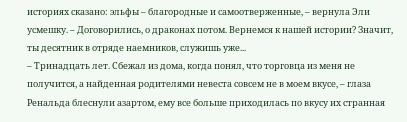историях сказано: эльфы – благородные и самоотверженные, – вернула Эли усмешку. – Договорились, о драконах потом. Вернемся к нашей истории? Значит, ты десятник в отряде наемников, служишь уже...
– Тринадцать лет. Сбежал из дома, когда понял, что торговца из меня не получится, а найденная родителями невеста совсем не в моем вкусе, – глаза Ренальда блеснули азартом, ему все больше приходилась по вкусу их странная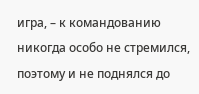игра, – к командованию никогда особо не стремился, поэтому и не поднялся до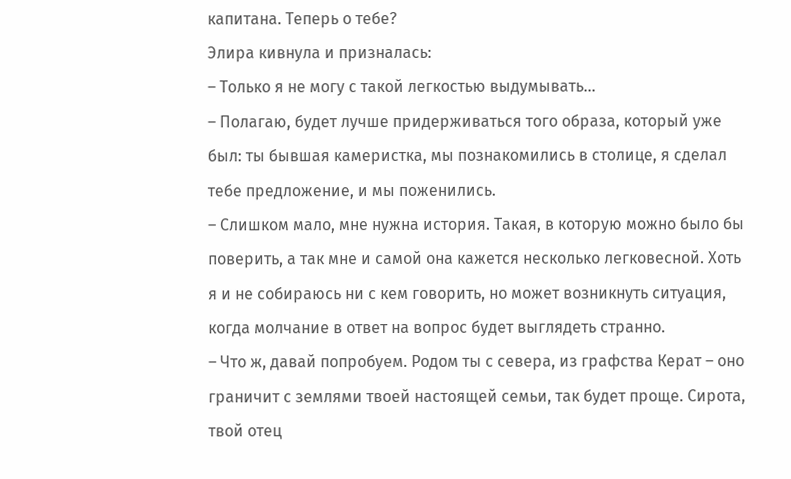капитана. Теперь о тебе?
Элира кивнула и призналась:
– Только я не могу с такой легкостью выдумывать...
– Полагаю, будет лучше придерживаться того образа, который уже был: ты бывшая камеристка, мы познакомились в столице, я сделал тебе предложение, и мы поженились.
– Слишком мало, мне нужна история. Такая, в которую можно было бы поверить, а так мне и самой она кажется несколько легковесной. Хоть я и не собираюсь ни с кем говорить, но может возникнуть ситуация, когда молчание в ответ на вопрос будет выглядеть странно.
– Что ж, давай попробуем. Родом ты с севера, из графства Керат – оно граничит с землями твоей настоящей семьи, так будет проще. Сирота, твой отец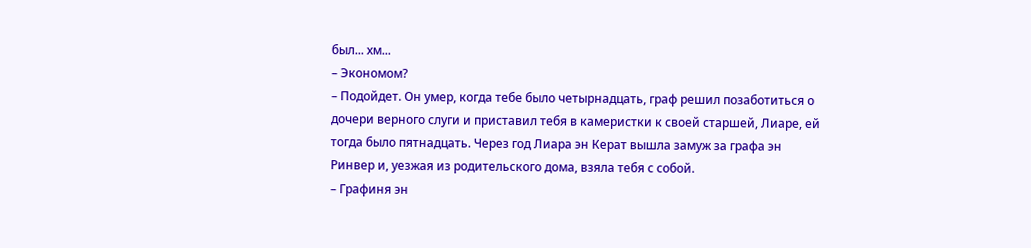был... хм...
– Экономом?
– Подойдет. Он умер, когда тебе было четырнадцать, граф решил позаботиться о дочери верного слуги и приставил тебя в камеристки к своей старшей, Лиаре, ей тогда было пятнадцать. Через год Лиара эн Керат вышла замуж за графа эн Ринвер и, уезжая из родительского дома, взяла тебя с собой.
– Графиня эн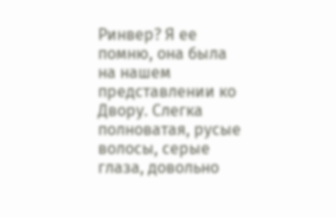Ринвер? Я ее помню, она была на нашем представлении ко Двору. Слегка полноватая, русые волосы, серые глаза, довольно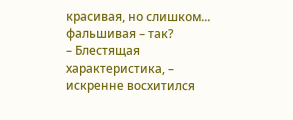красивая, но слишком... фальшивая – так?
– Блестящая характеристика, – искренне восхитился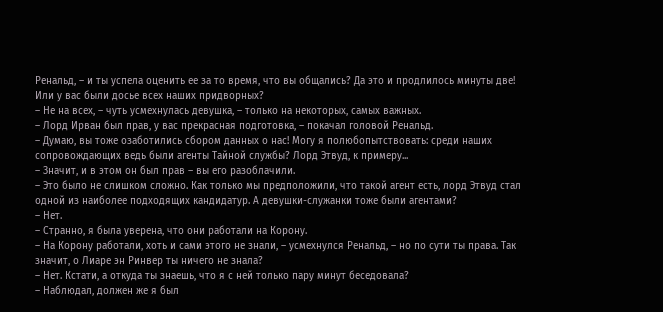Ренальд, – и ты успела оценить ее за то время, что вы общались? Да это и продлилось минуты две! Или у вас были досье всех наших придворных?
– Не на всех, – чуть усмехнулась девушка, – только на некоторых, самых важных.
– Лорд Ирван был прав, у вас прекрасная подготовка, – покачал головой Ренальд.
– Думаю, вы тоже озаботились сбором данных о нас! Могу я полюбопытствовать: среди наших сопровождающих ведь были агенты Тайной службы? Лорд Этвуд, к примеру...
– Значит, и в этом он был прав – вы его разоблачили.
– Это было не слишком сложно. Как только мы предположили, что такой агент есть, лорд Этвуд стал одной из наиболее подходящих кандидатур. А девушки-служанки тоже были агентами?
– Нет.
– Странно, я была уверена, что они работали на Корону.
– На Корону работали, хоть и сами этого не знали, – усмехнулся Ренальд, – но по сути ты права. Так значит, о Лиаре эн Ринвер ты ничего не знала?
– Нет. Кстати, а откуда ты знаешь, что я с ней только пару минут беседовала?
– Наблюдал, должен же я был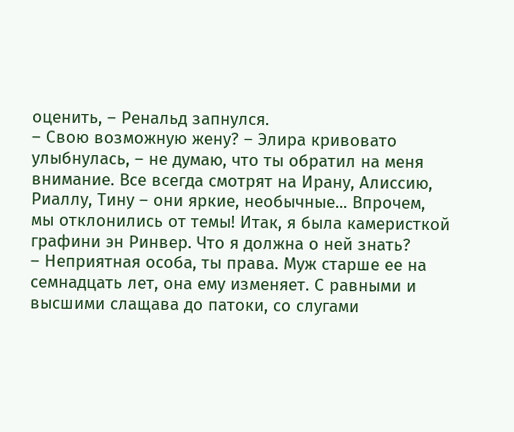оценить, – Ренальд запнулся.
– Свою возможную жену? – Элира кривовато улыбнулась, – не думаю, что ты обратил на меня внимание. Все всегда смотрят на Ирану, Алиссию, Риаллу, Тину – они яркие, необычные... Впрочем, мы отклонились от темы! Итак, я была камеристкой графини эн Ринвер. Что я должна о ней знать?
– Неприятная особа, ты права. Муж старше ее на семнадцать лет, она ему изменяет. С равными и высшими слащава до патоки, со слугами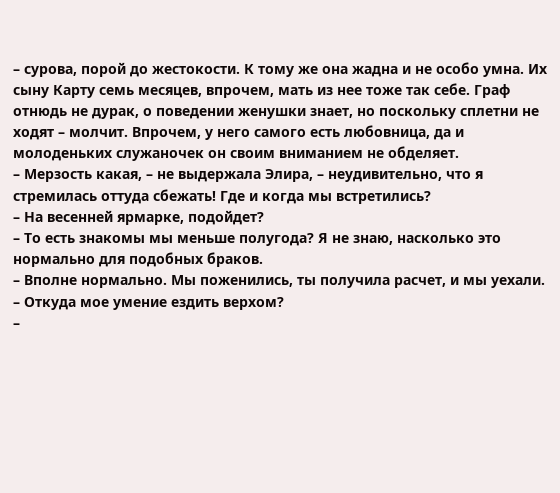– сурова, порой до жестокости. К тому же она жадна и не особо умна. Их сыну Карту семь месяцев, впрочем, мать из нее тоже так себе. Граф отнюдь не дурак, о поведении женушки знает, но поскольку сплетни не ходят – молчит. Впрочем, у него самого есть любовница, да и молоденьких служаночек он своим вниманием не обделяет.
– Мерзость какая, – не выдержала Элира, – неудивительно, что я стремилась оттуда сбежать! Где и когда мы встретились?
– На весенней ярмарке, подойдет?
– То есть знакомы мы меньше полугода? Я не знаю, насколько это нормально для подобных браков.
– Вполне нормально. Мы поженились, ты получила расчет, и мы уехали.
– Откуда мое умение ездить верхом?
–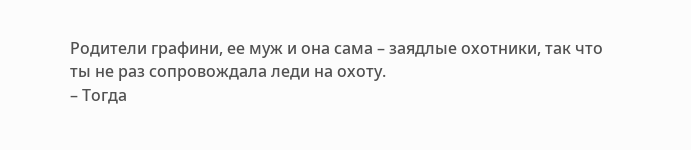Родители графини, ее муж и она сама – заядлые охотники, так что ты не раз сопровождала леди на охоту.
– Тогда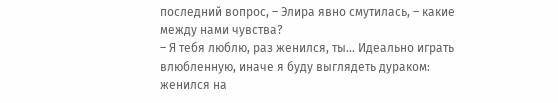последний вопрос, – Элира явно смутилась, – какие между нами чувства?
– Я тебя люблю, раз женился, ты... Идеально играть влюбленную, иначе я буду выглядеть дураком: женился на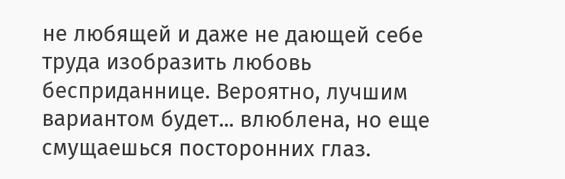не любящей и даже не дающей себе труда изобразить любовь бесприданнице. Вероятно, лучшим вариантом будет... влюблена, но еще смущаешься посторонних глаз.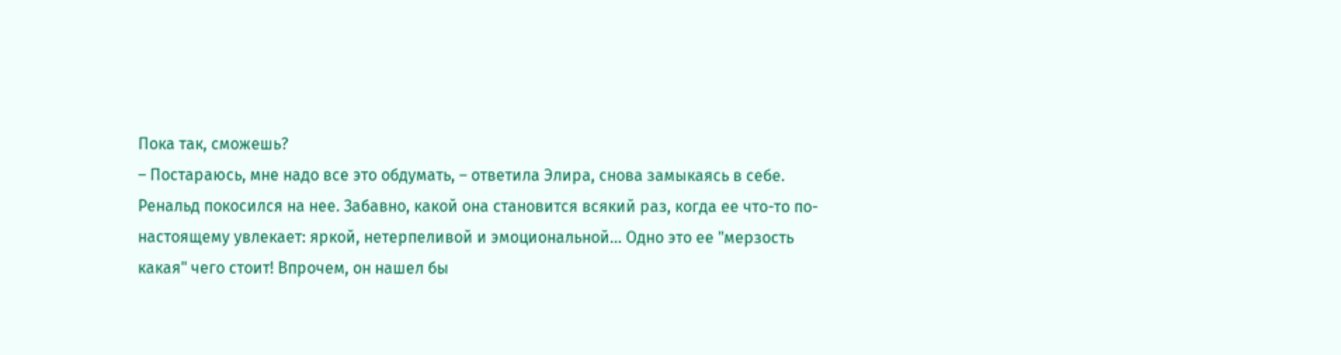Пока так, сможешь?
– Постараюсь, мне надо все это обдумать, – ответила Элира, снова замыкаясь в себе.
Ренальд покосился на нее. Забавно, какой она становится всякий раз, когда ее что-то по-настоящему увлекает: яркой, нетерпеливой и эмоциональной... Одно это ее "мерзость какая" чего стоит! Впрочем, он нашел бы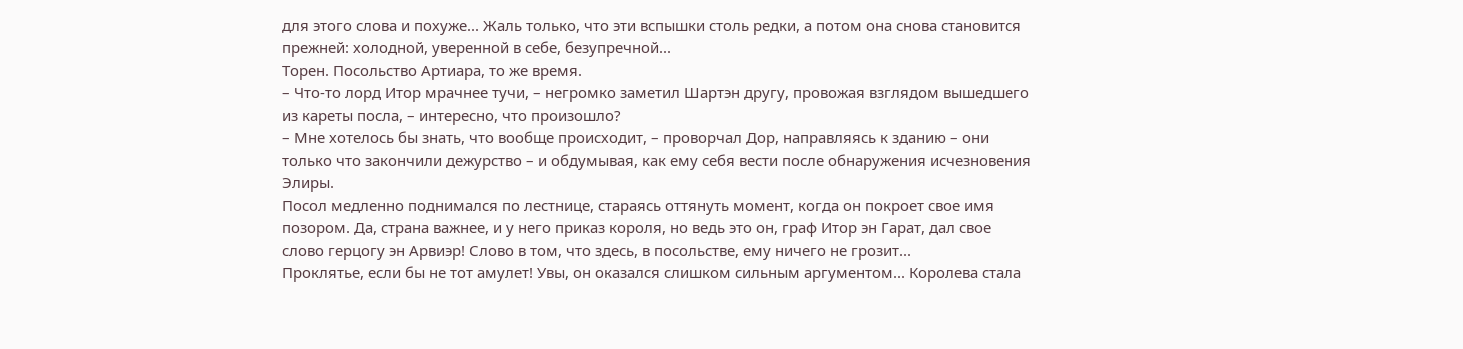для этого слова и похуже... Жаль только, что эти вспышки столь редки, а потом она снова становится прежней: холодной, уверенной в себе, безупречной...
Торен. Посольство Артиара, то же время.
– Что-то лорд Итор мрачнее тучи, – негромко заметил Шартэн другу, провожая взглядом вышедшего из кареты посла, – интересно, что произошло?
– Мне хотелось бы знать, что вообще происходит, – проворчал Дор, направляясь к зданию – они только что закончили дежурство – и обдумывая, как ему себя вести после обнаружения исчезновения Элиры.
Посол медленно поднимался по лестнице, стараясь оттянуть момент, когда он покроет свое имя позором. Да, страна важнее, и у него приказ короля, но ведь это он, граф Итор эн Гарат, дал свое слово герцогу эн Арвиэр! Слово в том, что здесь, в посольстве, ему ничего не грозит...
Проклятье, если бы не тот амулет! Увы, он оказался слишком сильным аргументом... Королева стала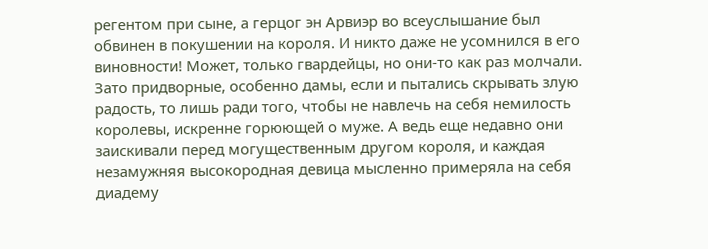регентом при сыне, а герцог эн Арвиэр во всеуслышание был обвинен в покушении на короля. И никто даже не усомнился в его виновности! Может, только гвардейцы, но они-то как раз молчали. Зато придворные, особенно дамы, если и пытались скрывать злую радость, то лишь ради того, чтобы не навлечь на себя немилость королевы, искренне горюющей о муже. А ведь еще недавно они заискивали перед могущественным другом короля, и каждая незамужняя высокородная девица мысленно примеряла на себя диадему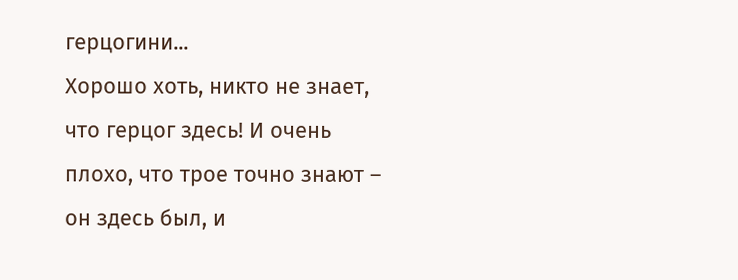герцогини...
Хорошо хоть, никто не знает, что герцог здесь! И очень плохо, что трое точно знают – он здесь был, и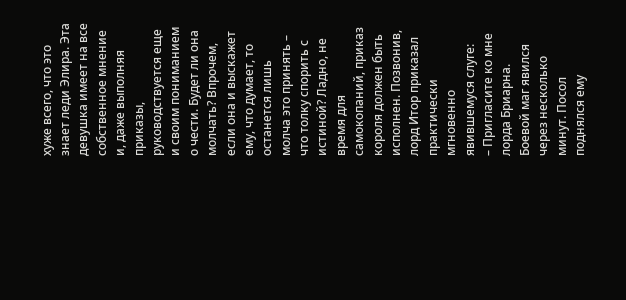хуже всего, что это знает леди Элира. Эта девушка имеет на все собственное мнение и, даже выполняя приказы, руководствуется еще и своим пониманием о чести. Будет ли она молчать? Впрочем, если она и выскажет ему, что думает, то останется лишь молча это принять – что толку спорить с истиной? Ладно, не время для самокопаний, приказ короля должен быть исполнен. Позвонив, лорд Итор приказал практически мгновенно явившемуся слуге:
– Пригласите ко мне лорда Бриарна.
Боевой маг явился через несколько минут. Посол поднялся ему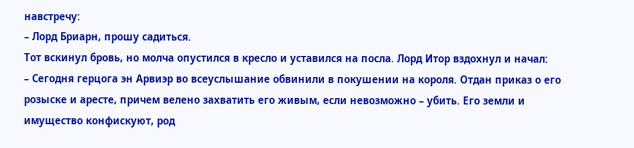навстречу:
– Лорд Бриарн, прошу садиться.
Тот вскинул бровь, но молча опустился в кресло и уставился на посла. Лорд Итор вздохнул и начал:
– Сегодня герцога эн Арвиэр во всеуслышание обвинили в покушении на короля. Отдан приказ о его розыске и аресте, причем велено захватить его живым, если невозможно – убить. Его земли и имущество конфискуют, род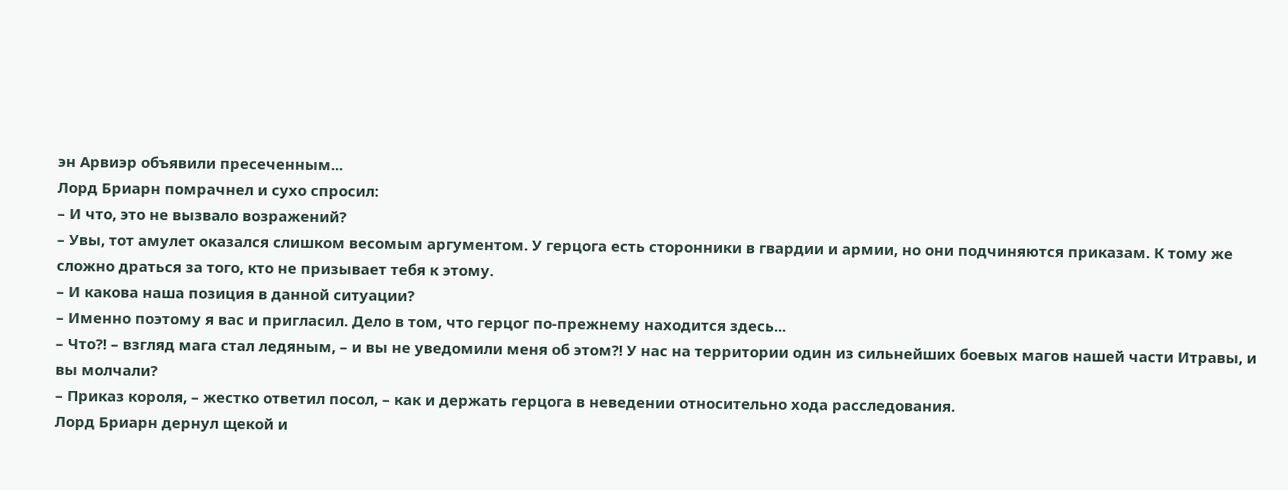эн Арвиэр объявили пресеченным...
Лорд Бриарн помрачнел и сухо спросил:
– И что, это не вызвало возражений?
– Увы, тот амулет оказался слишком весомым аргументом. У герцога есть сторонники в гвардии и армии, но они подчиняются приказам. К тому же сложно драться за того, кто не призывает тебя к этому.
– И какова наша позиция в данной ситуации?
– Именно поэтому я вас и пригласил. Дело в том, что герцог по-прежнему находится здесь...
– Что?! – взгляд мага стал ледяным, – и вы не уведомили меня об этом?! У нас на территории один из сильнейших боевых магов нашей части Итравы, и вы молчали?
– Приказ короля, – жестко ответил посол, – как и держать герцога в неведении относительно хода расследования.
Лорд Бриарн дернул щекой и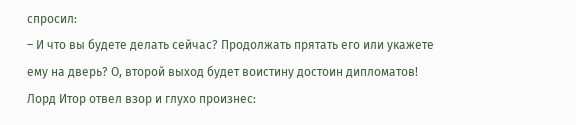спросил:
– И что вы будете делать сейчас? Продолжать прятать его или укажете ему на дверь? О, второй выход будет воистину достоин дипломатов!
Лорд Итор отвел взор и глухо произнес: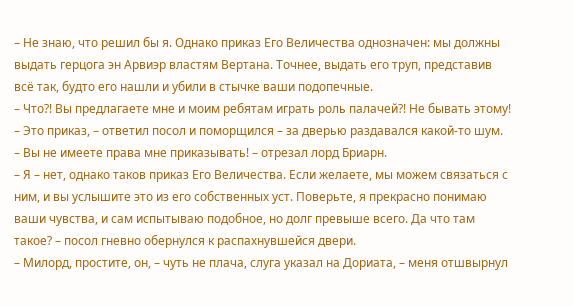– Не знаю, что решил бы я. Однако приказ Его Величества однозначен: мы должны выдать герцога эн Арвиэр властям Вертана. Точнее, выдать его труп, представив всё так, будто его нашли и убили в стычке ваши подопечные.
– Что?! Вы предлагаете мне и моим ребятам играть роль палачей?! Не бывать этому!
– Это приказ, – ответил посол и поморщился – за дверью раздавался какой-то шум.
– Вы не имеете права мне приказывать! – отрезал лорд Бриарн.
– Я – нет, однако таков приказ Его Величества. Если желаете, мы можем связаться с ним, и вы услышите это из его собственных уст. Поверьте, я прекрасно понимаю ваши чувства, и сам испытываю подобное, но долг превыше всего. Да что там такое? – посол гневно обернулся к распахнувшейся двери.
– Милорд, простите, он, – чуть не плача, слуга указал на Дориата, – меня отшвырнул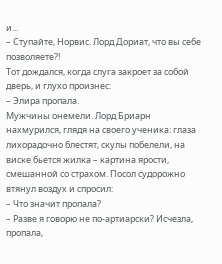и...
– Ступайте, Норвис. Лорд Дориат, что вы себе позволяете?!
Тот дождался, когда слуга закроет за собой дверь, и глухо произнес:
– Элира пропала.
Мужчины онемели. Лорд Бриарн нахмурился, глядя на своего ученика: глаза лихорадочно блестят, скулы побелели, на виске бьется жилка – картина ярости, смешанной со страхом. Посол судорожно втянул воздух и спросил:
– Что значит пропала?
– Разве я говорю не по-артиарски? Исчезла, пропала,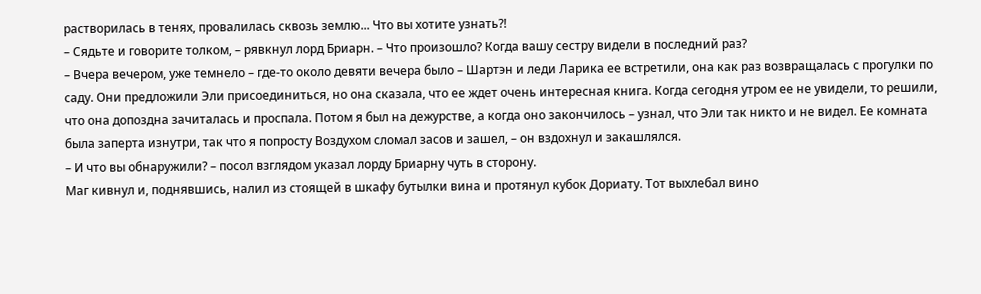растворилась в тенях, провалилась сквозь землю... Что вы хотите узнать?!
– Сядьте и говорите толком, – рявкнул лорд Бриарн. – Что произошло? Когда вашу сестру видели в последний раз?
– Вчера вечером, уже темнело – где-то около девяти вечера было – Шартэн и леди Ларика ее встретили, она как раз возвращалась с прогулки по саду. Они предложили Эли присоединиться, но она сказала, что ее ждет очень интересная книга. Когда сегодня утром ее не увидели, то решили, что она допоздна зачиталась и проспала. Потом я был на дежурстве, а когда оно закончилось – узнал, что Эли так никто и не видел. Ее комната была заперта изнутри, так что я попросту Воздухом сломал засов и зашел, – он вздохнул и закашлялся.
– И что вы обнаружили? – посол взглядом указал лорду Бриарну чуть в сторону.
Маг кивнул и, поднявшись, налил из стоящей в шкафу бутылки вина и протянул кубок Дориату. Тот выхлебал вино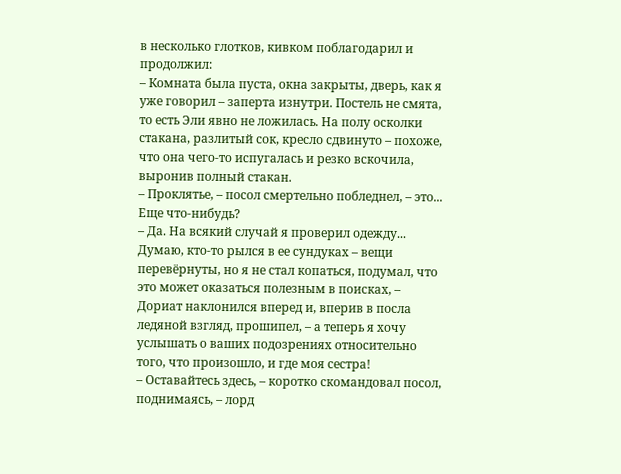в несколько глотков, кивком поблагодарил и продолжил:
– Комната была пуста, окна закрыты, дверь, как я уже говорил – заперта изнутри. Постель не смята, то есть Эли явно не ложилась. На полу осколки стакана, разлитый сок, кресло сдвинуто – похоже, что она чего-то испугалась и резко вскочила, выронив полный стакан.
– Проклятье, – посол смертельно побледнел, – это... Еще что-нибудь?
– Да. На всякий случай я проверил одежду... Думаю, кто-то рылся в ее сундуках – вещи перевёрнуты, но я не стал копаться, подумал, что это может оказаться полезным в поисках, – Дориат наклонился вперед и, вперив в посла ледяной взгляд, прошипел, – а теперь я хочу услышать о ваших подозрениях относительно того, что произошло, и где моя сестра!
– Оставайтесь здесь, – коротко скомандовал посол, поднимаясь, – лорд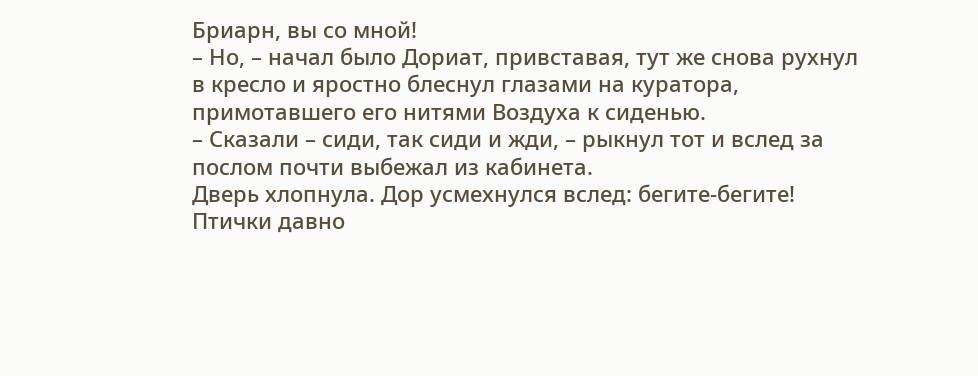Бриарн, вы со мной!
– Но, – начал было Дориат, привставая, тут же снова рухнул в кресло и яростно блеснул глазами на куратора, примотавшего его нитями Воздуха к сиденью.
– Сказали – сиди, так сиди и жди, – рыкнул тот и вслед за послом почти выбежал из кабинета.
Дверь хлопнула. Дор усмехнулся вслед: бегите-бегите! Птички давно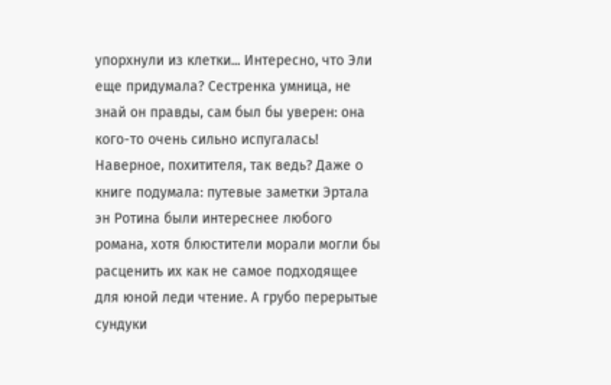упорхнули из клетки... Интересно, что Эли еще придумала? Сестренка умница, не знай он правды, сам был бы уверен: она кого-то очень сильно испугалась! Наверное, похитителя, так ведь? Даже о книге подумала: путевые заметки Эртала эн Ротина были интереснее любого романа, хотя блюстители морали могли бы расценить их как не самое подходящее для юной леди чтение. А грубо перерытые сундуки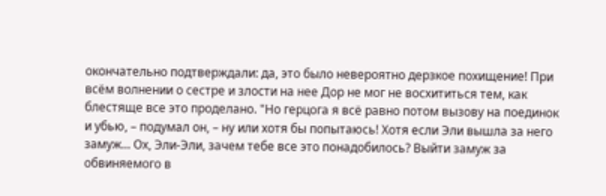окончательно подтверждали: да, это было невероятно дерзкое похищение! При всём волнении о сестре и злости на нее Дор не мог не восхититься тем, как блестяще все это проделано. "Но герцога я всё равно потом вызову на поединок и убью, – подумал он, – ну или хотя бы попытаюсь! Хотя если Эли вышла за него замуж... Ох, Эли-Эли, зачем тебе все это понадобилось? Выйти замуж за обвиняемого в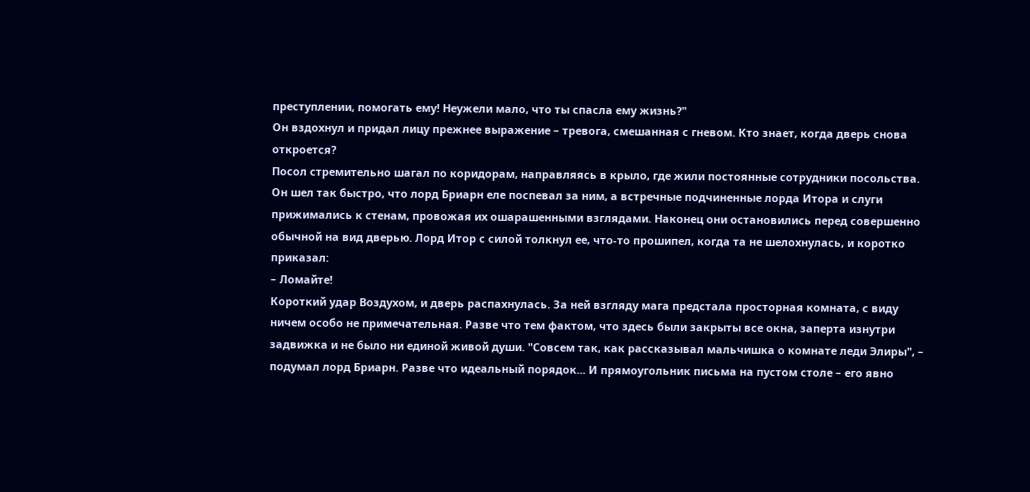преступлении, помогать ему! Неужели мало, что ты спасла ему жизнь?"
Он вздохнул и придал лицу прежнее выражение – тревога, смешанная с гневом. Кто знает, когда дверь снова откроется?
Посол стремительно шагал по коридорам, направляясь в крыло, где жили постоянные сотрудники посольства. Он шел так быстро, что лорд Бриарн еле поспевал за ним, а встречные подчиненные лорда Итора и слуги прижимались к стенам, провожая их ошарашенными взглядами. Наконец они остановились перед совершенно обычной на вид дверью. Лорд Итор с силой толкнул ее, что-то прошипел, когда та не шелохнулась, и коротко приказал:
– Ломайте!
Короткий удар Воздухом, и дверь распахнулась. За ней взгляду мага предстала просторная комната, с виду ничем особо не примечательная. Разве что тем фактом, что здесь были закрыты все окна, заперта изнутри задвижка и не было ни единой живой души. "Совсем так, как рассказывал мальчишка о комнате леди Элиры", – подумал лорд Бриарн. Разве что идеальный порядок... И прямоугольник письма на пустом столе – его явно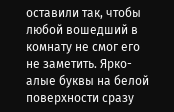оставили так, чтобы любой вошедший в комнату не смог его не заметить. Ярко-алые буквы на белой поверхности сразу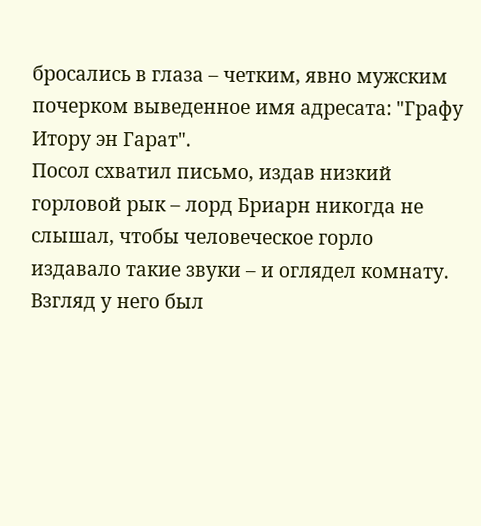бросались в глаза – четким, явно мужским почерком выведенное имя адресата: "Графу Итору эн Гарат".
Посол схватил письмо, издав низкий горловой рык – лорд Бриарн никогда не слышал, чтобы человеческое горло издавало такие звуки – и оглядел комнату. Взгляд у него был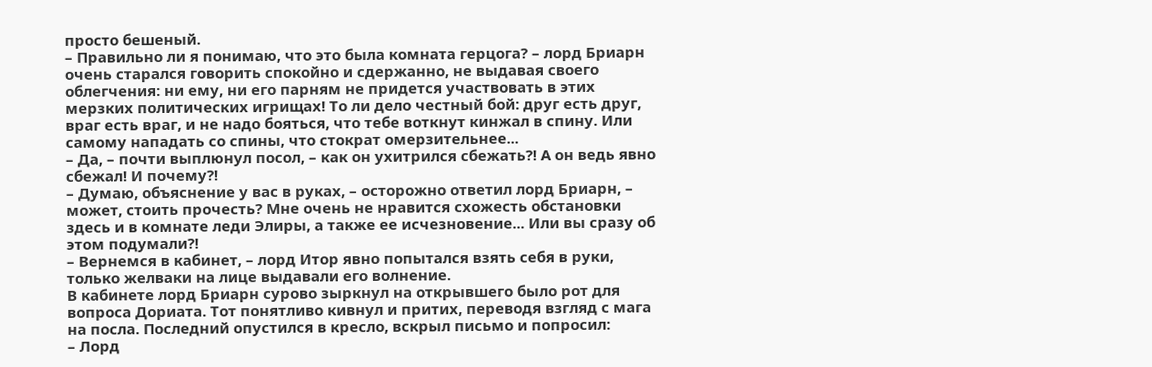просто бешеный.
– Правильно ли я понимаю, что это была комната герцога? – лорд Бриарн очень старался говорить спокойно и сдержанно, не выдавая своего облегчения: ни ему, ни его парням не придется участвовать в этих мерзких политических игрищах! То ли дело честный бой: друг есть друг, враг есть враг, и не надо бояться, что тебе воткнут кинжал в спину. Или самому нападать со спины, что стократ омерзительнее...
– Да, – почти выплюнул посол, – как он ухитрился сбежать?! А он ведь явно сбежал! И почему?!
– Думаю, объяснение у вас в руках, – осторожно ответил лорд Бриарн, – может, стоить прочесть? Мне очень не нравится схожесть обстановки здесь и в комнате леди Элиры, а также ее исчезновение... Или вы сразу об этом подумали?!
– Вернемся в кабинет, – лорд Итор явно попытался взять себя в руки, только желваки на лице выдавали его волнение.
В кабинете лорд Бриарн сурово зыркнул на открывшего было рот для вопроса Дориата. Тот понятливо кивнул и притих, переводя взгляд с мага на посла. Последний опустился в кресло, вскрыл письмо и попросил:
– Лорд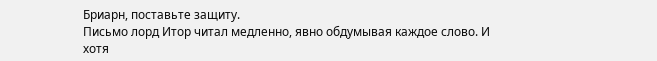Бриарн, поставьте защиту.
Письмо лорд Итор читал медленно, явно обдумывая каждое слово. И хотя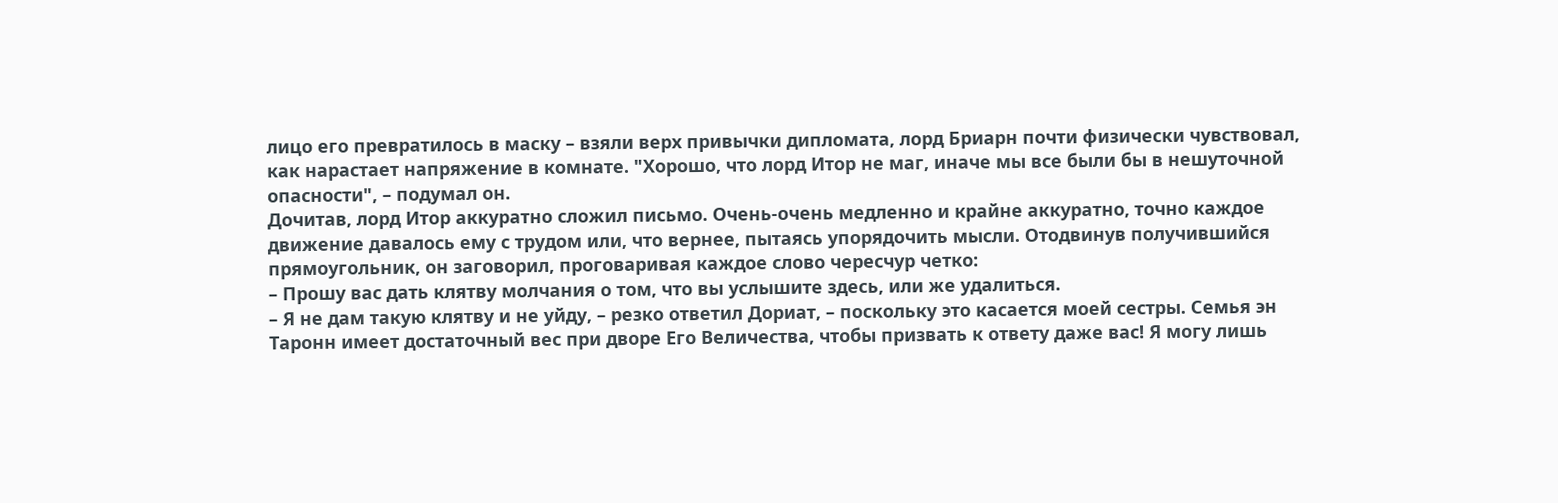лицо его превратилось в маску – взяли верх привычки дипломата, лорд Бриарн почти физически чувствовал, как нарастает напряжение в комнате. "Хорошо, что лорд Итор не маг, иначе мы все были бы в нешуточной опасности", – подумал он.
Дочитав, лорд Итор аккуратно сложил письмо. Очень-очень медленно и крайне аккуратно, точно каждое движение давалось ему с трудом или, что вернее, пытаясь упорядочить мысли. Отодвинув получившийся прямоугольник, он заговорил, проговаривая каждое слово чересчур четко:
– Прошу вас дать клятву молчания о том, что вы услышите здесь, или же удалиться.
– Я не дам такую клятву и не уйду, – резко ответил Дориат, – поскольку это касается моей сестры. Семья эн Таронн имеет достаточный вес при дворе Его Величества, чтобы призвать к ответу даже вас! Я могу лишь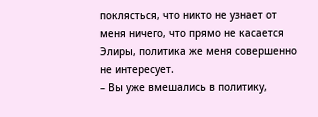поклясться, что никто не узнает от меня ничего, что прямо не касается Элиры, политика же меня совершенно не интересует.
– Вы уже вмешались в политику,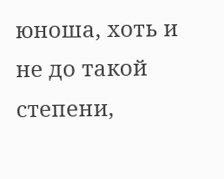юноша, хоть и не до такой степени,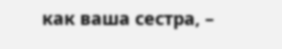как ваша сестра, –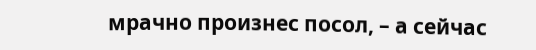мрачно произнес посол, – а сейчас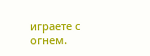играете с огнем.